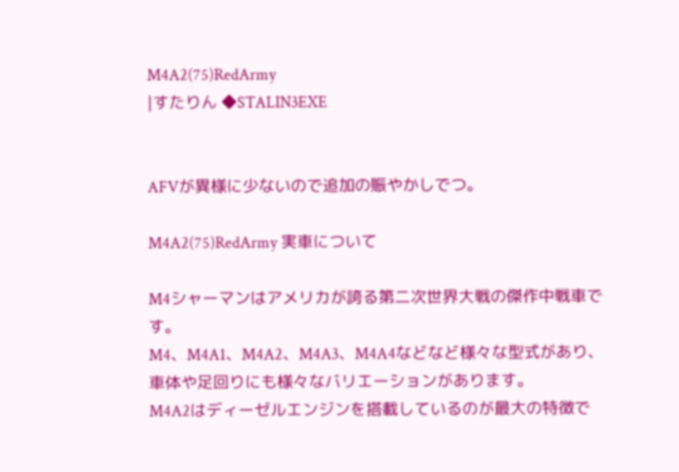M4A2(75)RedArmy
|すたりん ◆STALIN3EXE


AFVが異様に少ないので追加の賑やかしでつ。

M4A2(75)RedArmy 実車について

M4シャーマンはアメリカが誇る第二次世界大戦の傑作中戦車です。
M4、M4A1、M4A2、M4A3、M4A4などなど様々な型式があり、
車体や足回りにも様々なバリエーションがあります。
M4A2はディーゼルエンジンを搭載しているのが最大の特徴で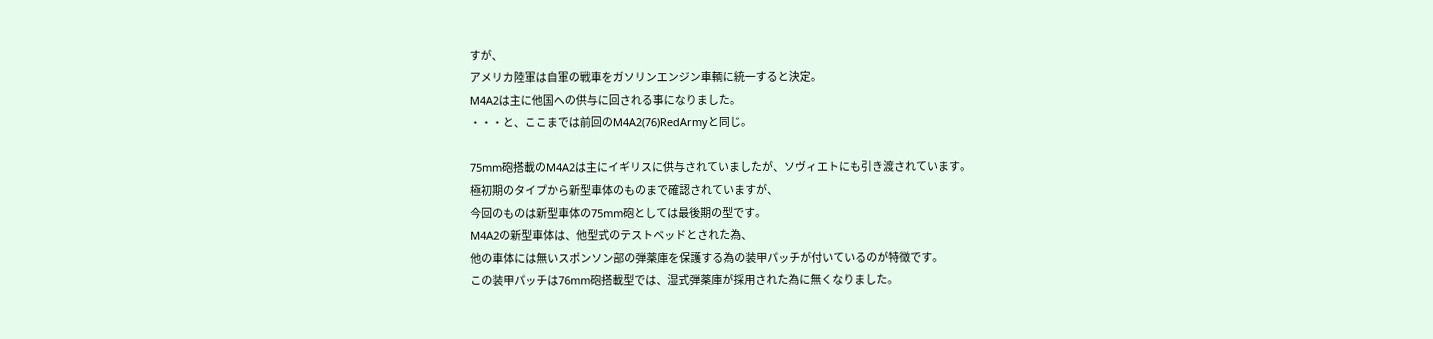すが、
アメリカ陸軍は自軍の戦車をガソリンエンジン車輌に統一すると決定。
M4A2は主に他国への供与に回される事になりました。
・・・と、ここまでは前回のM4A2(76)RedArmyと同じ。

75mm砲搭載のM4A2は主にイギリスに供与されていましたが、ソヴィエトにも引き渡されています。
極初期のタイプから新型車体のものまで確認されていますが、
今回のものは新型車体の75mm砲としては最後期の型です。
M4A2の新型車体は、他型式のテストベッドとされた為、
他の車体には無いスポンソン部の弾薬庫を保護する為の装甲パッチが付いているのが特徴です。
この装甲パッチは76mm砲搭載型では、湿式弾薬庫が採用された為に無くなりました。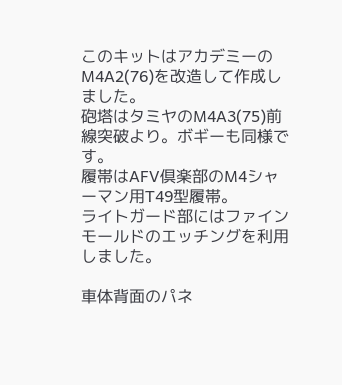このキットはアカデミーのM4A2(76)を改造して作成しました。
砲塔はタミヤのM4A3(75)前線突破より。ボギーも同様です。
履帯はAFV倶楽部のM4シャーマン用T49型履帯。
ライトガード部にはファインモールドのエッチングを利用しました。

車体背面のパネ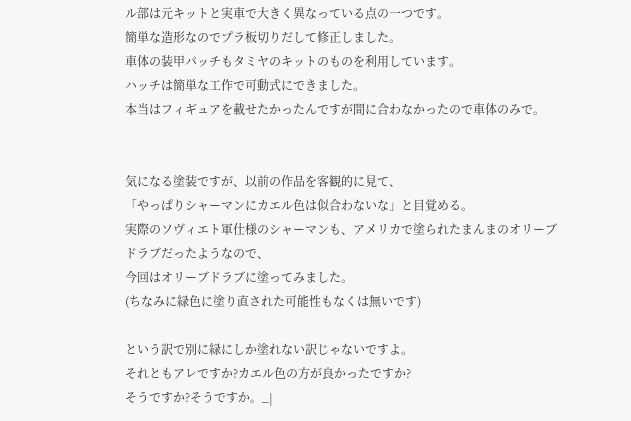ル部は元キットと実車で大きく異なっている点の一つです。
簡単な造形なのでプラ板切りだして修正しました。
車体の装甲パッチもタミヤのキットのものを利用しています。
ハッチは簡単な工作で可動式にできました。
本当はフィギュアを載せたかったんですが間に合わなかったので車体のみで。


気になる塗装ですが、以前の作品を客観的に見て、
「やっぱりシャーマンにカエル色は似合わないな」と目覚める。
実際のソヴィエト軍仕様のシャーマンも、アメリカで塗られたまんまのオリーブドラブだったようなので、
今回はオリーブドラブに塗ってみました。
(ちなみに緑色に塗り直された可能性もなくは無いです)

という訳で別に緑にしか塗れない訳じゃないですよ。
それともアレですか?カエル色の方が良かったですか?
そうですか?そうですか。_|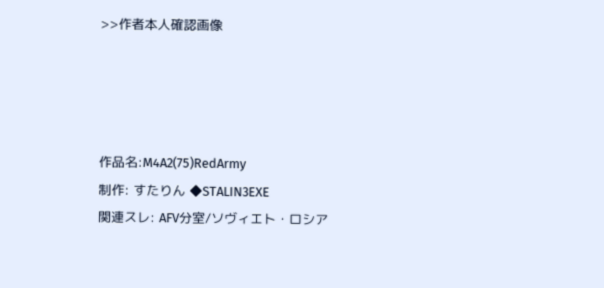>>作者本人確認画像




作品名:M4A2(75)RedArmy
制作: すたりん ◆STALIN3EXE
関連スレ: AFV分室/ソヴィエト・ロシア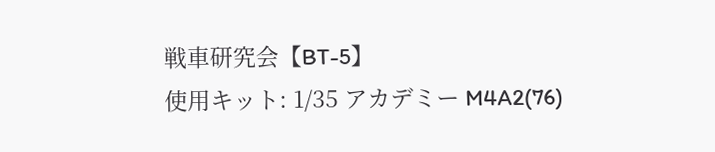戦車研究会【BT-5】
使用キット: 1/35 アカデミー M4A2(76)